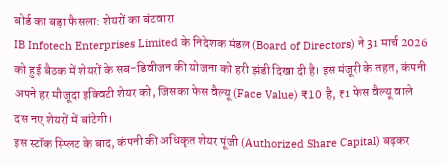बोर्ड का बड़ा फैसला: शेयरों का बंटवारा
IB Infotech Enterprises Limited के निदेशक मंडल (Board of Directors) ने 31 मार्च 2026 को हुई बैठक में शेयरों के सब-डिवीजन की योजना को हरी झंडी दिखा दी है। इस मंजूरी के तहत, कंपनी अपने हर मौजूदा इक्विटी शेयर को, जिसका फेस वैल्यू (Face Value) ₹10 है, ₹1 फेस वैल्यू वाले दस नए शेयरों में बांटेगी।
इस स्टॉक स्प्लिट के बाद, कंपनी की अधिकृत शेयर पूंजी (Authorized Share Capital) बढ़कर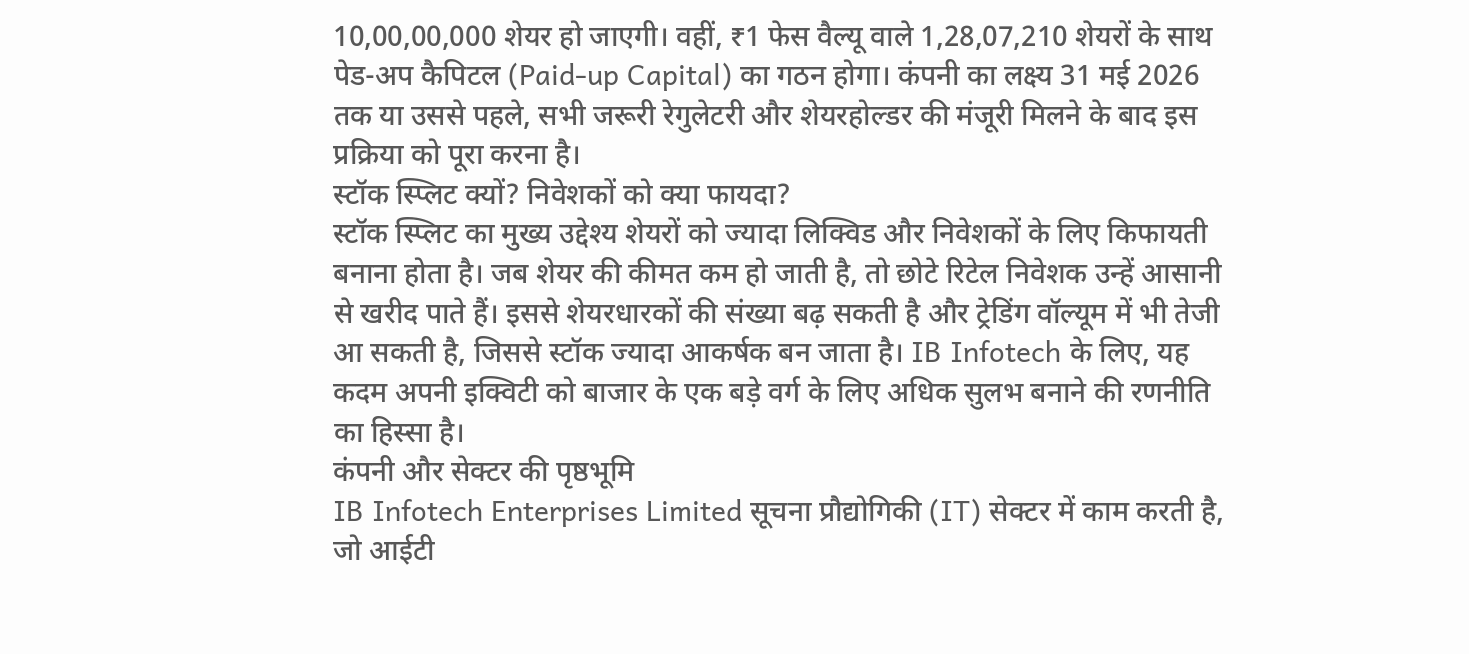10,00,00,000 शेयर हो जाएगी। वहीं, ₹1 फेस वैल्यू वाले 1,28,07,210 शेयरों के साथ पेड-अप कैपिटल (Paid-up Capital) का गठन होगा। कंपनी का लक्ष्य 31 मई 2026 तक या उससे पहले, सभी जरूरी रेगुलेटरी और शेयरहोल्डर की मंजूरी मिलने के बाद इस प्रक्रिया को पूरा करना है।
स्टॉक स्प्लिट क्यों? निवेशकों को क्या फायदा?
स्टॉक स्प्लिट का मुख्य उद्देश्य शेयरों को ज्यादा लिक्विड और निवेशकों के लिए किफायती बनाना होता है। जब शेयर की कीमत कम हो जाती है, तो छोटे रिटेल निवेशक उन्हें आसानी से खरीद पाते हैं। इससे शेयरधारकों की संख्या बढ़ सकती है और ट्रेडिंग वॉल्यूम में भी तेजी आ सकती है, जिससे स्टॉक ज्यादा आकर्षक बन जाता है। IB Infotech के लिए, यह कदम अपनी इक्विटी को बाजार के एक बड़े वर्ग के लिए अधिक सुलभ बनाने की रणनीति का हिस्सा है।
कंपनी और सेक्टर की पृष्ठभूमि
IB Infotech Enterprises Limited सूचना प्रौद्योगिकी (IT) सेक्टर में काम करती है, जो आईटी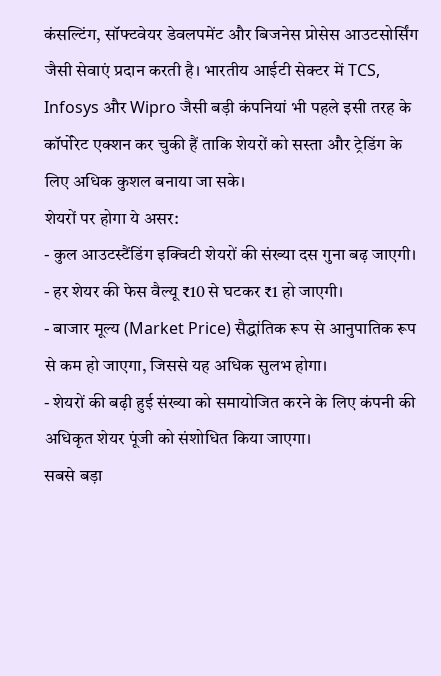कंसल्टिंग, सॉफ्टवेयर डेवलपमेंट और बिजनेस प्रोसेस आउटसोर्सिंग जैसी सेवाएं प्रदान करती है। भारतीय आईटी सेक्टर में TCS, Infosys और Wipro जैसी बड़ी कंपनियां भी पहले इसी तरह के कॉर्पोरेट एक्शन कर चुकी हैं ताकि शेयरों को सस्ता और ट्रेडिंग के लिए अधिक कुशल बनाया जा सके।
शेयरों पर होगा ये असर:
- कुल आउटस्टैंडिंग इक्विटी शेयरों की संख्या दस गुना बढ़ जाएगी।
- हर शेयर की फेस वैल्यू ₹10 से घटकर ₹1 हो जाएगी।
- बाजार मूल्य (Market Price) सैद्धांतिक रूप से आनुपातिक रूप से कम हो जाएगा, जिससे यह अधिक सुलभ होगा।
- शेयरों की बढ़ी हुई संख्या को समायोजित करने के लिए कंपनी की अधिकृत शेयर पूंजी को संशोधित किया जाएगा।
सबसे बड़ा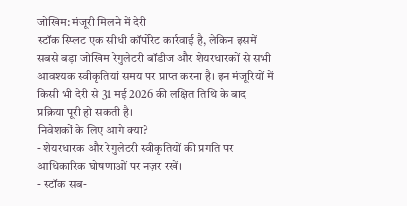जोखिम: मंजूरी मिलने में देरी
स्टॉक स्प्लिट एक सीधी कॉर्पोरेट कार्रवाई है, लेकिन इसमें सबसे बड़ा जोखिम रेगुलेटरी बॉडीज और शेयरधारकों से सभी आवश्यक स्वीकृतियां समय पर प्राप्त करना है। इन मंजूरियों में किसी भी देरी से 31 मई 2026 की लक्षित तिथि के बाद प्रक्रिया पूरी हो सकती है।
निवेशकों के लिए आगे क्या?
- शेयरधारक और रेगुलेटरी स्वीकृतियों की प्रगति पर आधिकारिक घोषणाओं पर नज़र रखें।
- स्टॉक सब-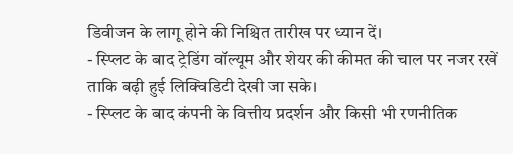डिवीजन के लागू होने की निश्चित तारीख पर ध्यान दें।
- स्प्लिट के बाद ट्रेडिंग वॉल्यूम और शेयर की कीमत की चाल पर नजर रखें ताकि बढ़ी हुई लिक्विडिटी देखी जा सके।
- स्प्लिट के बाद कंपनी के वित्तीय प्रदर्शन और किसी भी रणनीतिक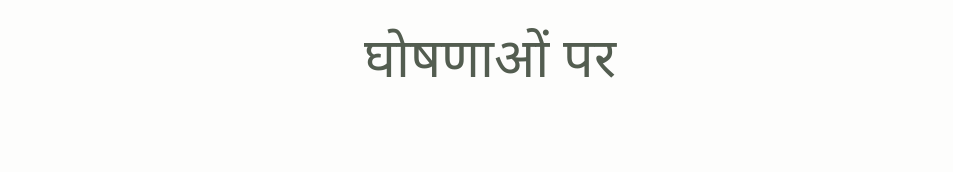घोषणाओं पर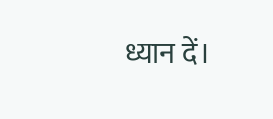ध्यान दें।